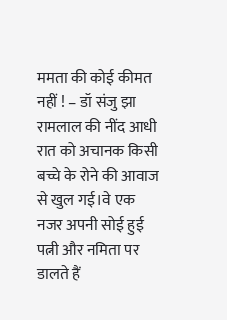ममता की कोई कीमत नहीं ! – डॉ संजु झा
रामलाल की नींद आधी रात को अचानक किसी बच्चे के रोने की आवाज से खुल गई।वे एक नजर अपनी सोई हुई पत्नी और नमिता पर डालते हैं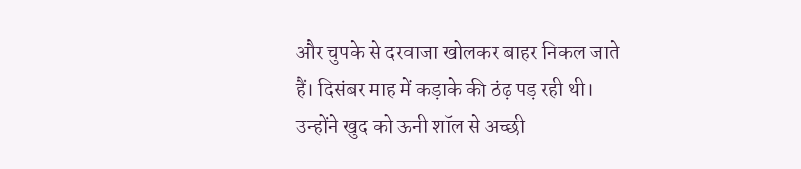और चुपके से दरवाजा खोलकर बाहर निकल जाते हैं। दिसंबर माह में कड़ाके की ठंढ़ पड़ रही थी। उन्होंने खुद को ऊनी शॉल से अच्छी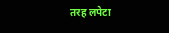तरह लपेटा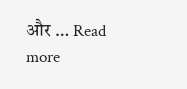और … Read more